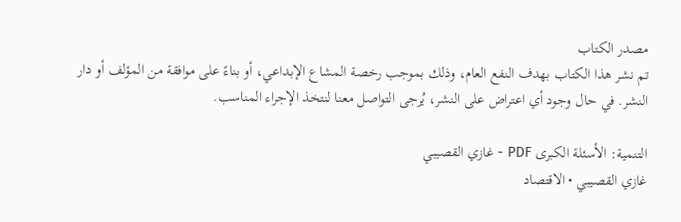مصدر الكتاب
تم نشر هذا الكتاب بهدف النفع العام، وذلك بموجب رخصة المشاع الإبداعي، أو بناءً على موافقة من المؤلف أو دار النشر. في حال وجود أي اعتراض على النشر، يُرجى التواصل معنا لنتخذ الإجراء المناسب.

التنمية: الأسئلة الكبرى PDF - غازي القصيبي
غازي القصيبي • الاقتصاد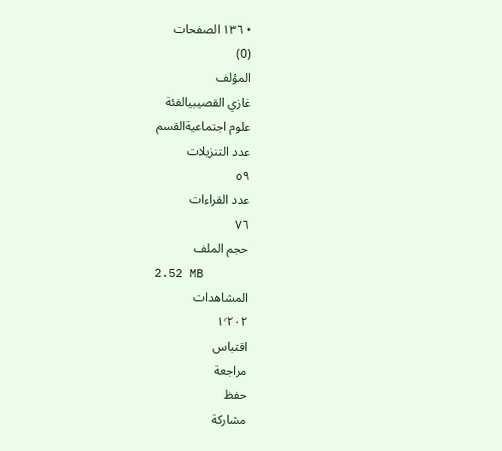• ١٣٦ الصفحات
(0)
المؤلف
غازي القصيبيالفئة
علوم اجتماعيةالقسم
عدد التنزيلات
٥٩
عدد القراءات
٧٦
حجم الملف
2.52 MB
المشاهدات
١٬٢٠٢
اقتباس
مراجعة
حفظ
مشاركة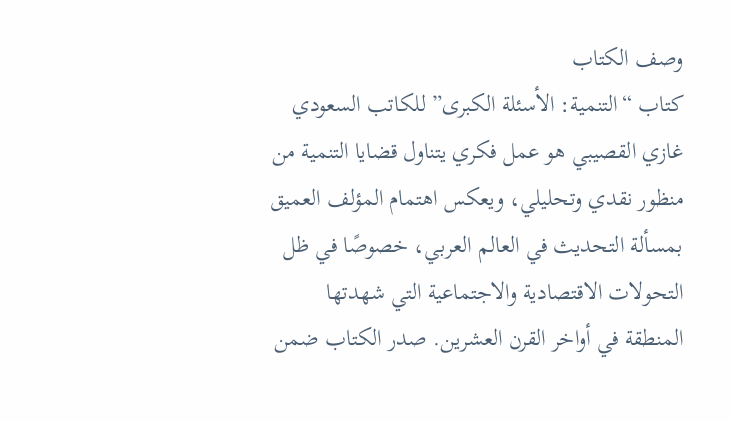وصف الكتاب
كتاب “التنمية: الأسئلة الكبرى” للكاتب السعودي غازي القصيبي هو عمل فكري يتناول قضايا التنمية من منظور نقدي وتحليلي، ويعكس اهتمام المؤلف العميق بمسألة التحديث في العالم العربي، خصوصًا في ظل التحولات الاقتصادية والاجتماعية التي شهدتها المنطقة في أواخر القرن العشرين. صدر الكتاب ضمن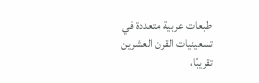طبعات عربية متعددة في تسعينيات القرن العشرين تقريبًا،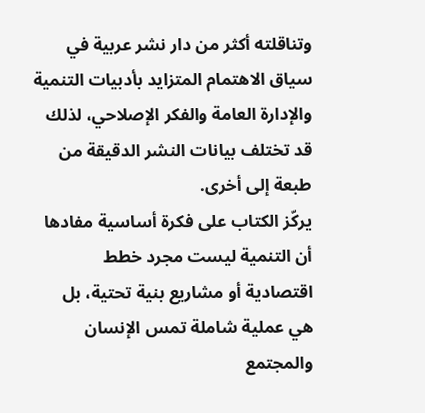وتناقلته أكثر من دار نشر عربية في سياق الاهتمام المتزايد بأدبيات التنمية والإدارة العامة والفكر الإصلاحي، لذلك قد تختلف بيانات النشر الدقيقة من طبعة إلى أخرى.
يركّز الكتاب على فكرة أساسية مفادها أن التنمية ليست مجرد خطط اقتصادية أو مشاريع بنية تحتية، بل هي عملية شاملة تمس الإنسان والمجتمع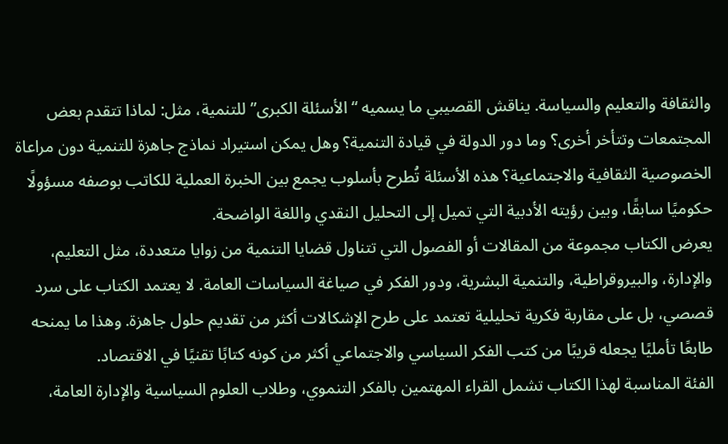والثقافة والتعليم والسياسة. يناقش القصيبي ما يسميه “الأسئلة الكبرى” للتنمية، مثل: لماذا تتقدم بعض المجتمعات وتتأخر أخرى؟ وما دور الدولة في قيادة التنمية؟ وهل يمكن استيراد نماذج جاهزة للتنمية دون مراعاة الخصوصية الثقافية والاجتماعية؟ هذه الأسئلة تُطرح بأسلوب يجمع بين الخبرة العملية للكاتب بوصفه مسؤولًا حكوميًا سابقًا، وبين رؤيته الأدبية التي تميل إلى التحليل النقدي واللغة الواضحة.
يعرض الكتاب مجموعة من المقالات أو الفصول التي تتناول قضايا التنمية من زوايا متعددة، مثل التعليم، والإدارة، والبيروقراطية، والتنمية البشرية، ودور الفكر في صياغة السياسات العامة. لا يعتمد الكتاب على سرد قصصي، بل على مقاربة فكرية تحليلية تعتمد على طرح الإشكالات أكثر من تقديم حلول جاهزة. وهذا ما يمنحه طابعًا تأمليًا يجعله قريبًا من كتب الفكر السياسي والاجتماعي أكثر من كونه كتابًا تقنيًا في الاقتصاد.
الفئة المناسبة لهذا الكتاب تشمل القراء المهتمين بالفكر التنموي، وطلاب العلوم السياسية والإدارة العامة،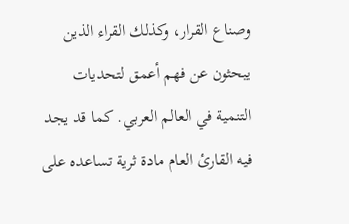وصناع القرار، وكذلك القراء الذين يبحثون عن فهم أعمق لتحديات التنمية في العالم العربي. كما قد يجد فيه القارئ العام مادة ثرية تساعده على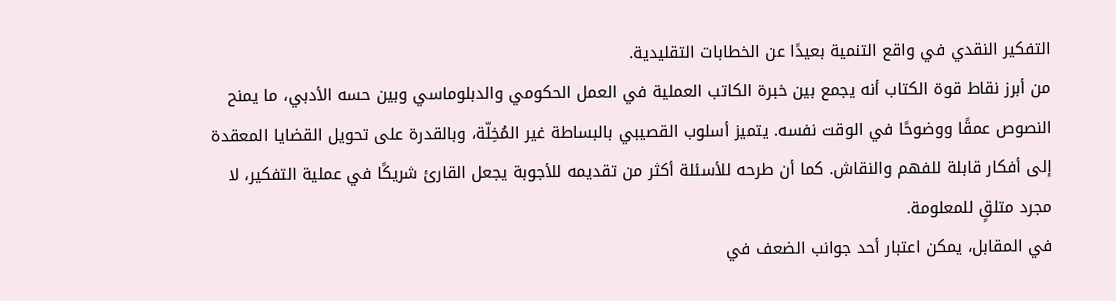التفكير النقدي في واقع التنمية بعيدًا عن الخطابات التقليدية.
من أبرز نقاط قوة الكتاب أنه يجمع بين خبرة الكاتب العملية في العمل الحكومي والدبلوماسي وبين حسه الأدبي، ما يمنح النصوص عمقًا ووضوحًا في الوقت نفسه. يتميز أسلوب القصيبي بالبساطة غير المُخِلّة، وبالقدرة على تحويل القضايا المعقدة إلى أفكار قابلة للفهم والنقاش. كما أن طرحه للأسئلة أكثر من تقديمه للأجوبة يجعل القارئ شريكًا في عملية التفكير، لا مجرد متلقٍ للمعلومة.
في المقابل، يمكن اعتبار أحد جوانب الضعف في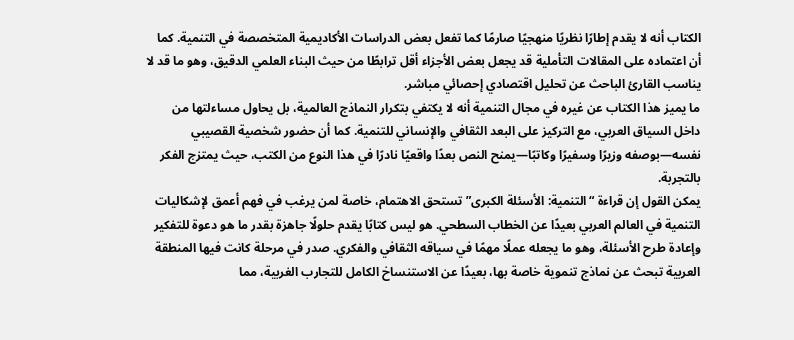الكتاب أنه لا يقدم إطارًا نظريًا منهجيًا صارمًا كما تفعل بعض الدراسات الأكاديمية المتخصصة في التنمية. كما أن اعتماده على المقالات التأملية قد يجعل بعض الأجزاء أقل ترابطًا من حيث البناء العلمي الدقيق، وهو ما قد لا يناسب القارئ الباحث عن تحليل اقتصادي إحصائي مباشر.
ما يميز هذا الكتاب عن غيره في مجال التنمية أنه لا يكتفي بتكرار النماذج العالمية، بل يحاول مساءلتها من داخل السياق العربي، مع التركيز على البعد الثقافي والإنساني للتنمية. كما أن حضور شخصية القصيبي نفسه—بوصفه وزيرًا وسفيرًا وكاتبًا—يمنح النص بعدًا واقعيًا نادرًا في هذا النوع من الكتب، حيث يمتزج الفكر بالتجربة.
يمكن القول إن قراءة “التنمية: الأسئلة الكبرى” تستحق الاهتمام، خاصة لمن يرغب في فهم أعمق لإشكاليات التنمية في العالم العربي بعيدًا عن الخطاب السطحي. هو ليس كتابًا يقدم حلولًا جاهزة بقدر ما هو دعوة للتفكير وإعادة طرح الأسئلة، وهو ما يجعله عملًا مهمًا في سياقه الثقافي والفكري. صدر في مرحلة كانت فيها المنطقة العربية تبحث عن نماذج تنموية خاصة بها، بعيدًا عن الاستنساخ الكامل للتجارب الغربية، مما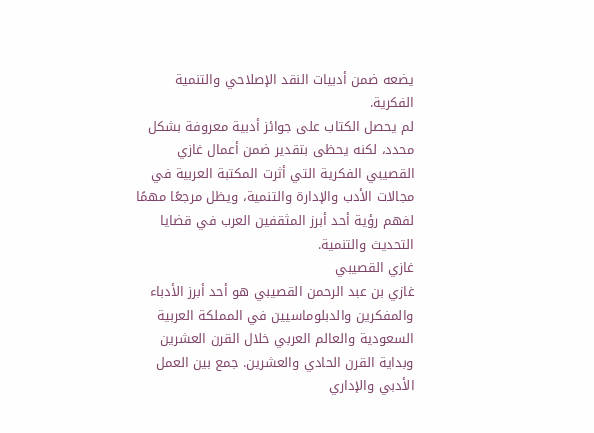يضعه ضمن أدبيات النقد الإصلاحي والتنمية الفكرية.
لم يحصل الكتاب على جوائز أدبية معروفة بشكل محدد، لكنه يحظى بتقدير ضمن أعمال غازي القصيبي الفكرية التي أثرت المكتبة العربية في مجالات الأدب والإدارة والتنمية، ويظل مرجعًا مهمًا لفهم رؤية أحد أبرز المثقفين العرب في قضايا التحديث والتنمية.
غازي القصيبي
غازي بن عبد الرحمن القصيبي هو أحد أبرز الأدباء والمفكرين والدبلوماسيين في المملكة العربية السعودية والعالم العربي خلال القرن العشرين وبداية القرن الحادي والعشرين. جمع بين العمل الأدبي والإداري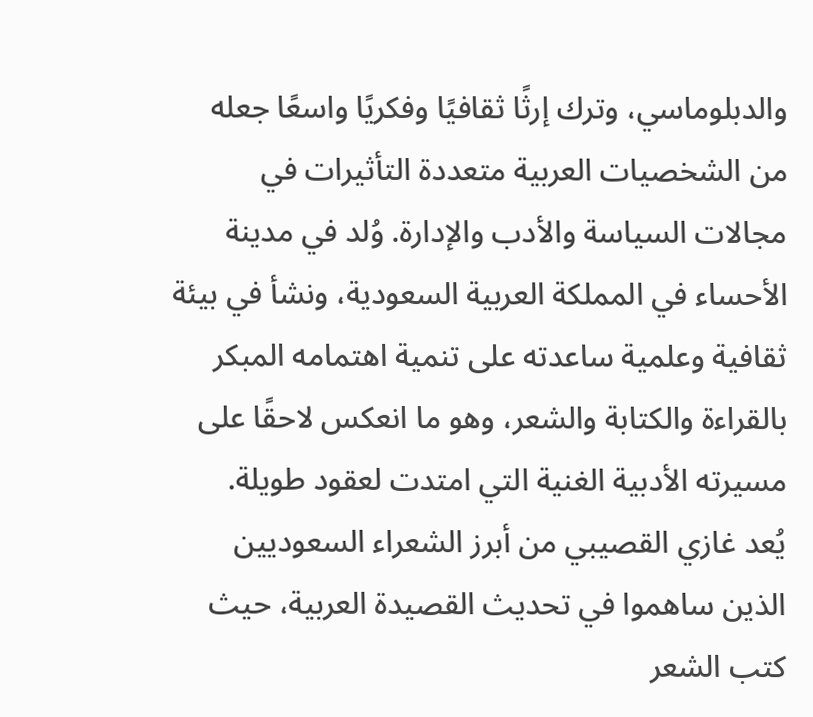والدبلوماسي، وترك إرثًا ثقافيًا وفكريًا واسعًا جعله من الشخصيات العربية متعددة التأثيرات في مجالات السياسة والأدب والإدارة. وُلد في مدينة الأحساء في المملكة العربية السعودية، ونشأ في بيئة ثقافية وعلمية ساعدته على تنمية اهتمامه المبكر بالقراءة والكتابة والشعر، وهو ما انعكس لاحقًا على مسيرته الأدبية الغنية التي امتدت لعقود طويلة.
يُعد غازي القصيبي من أبرز الشعراء السعوديين الذين ساهموا في تحديث القصيدة العربية، حيث كتب الشعر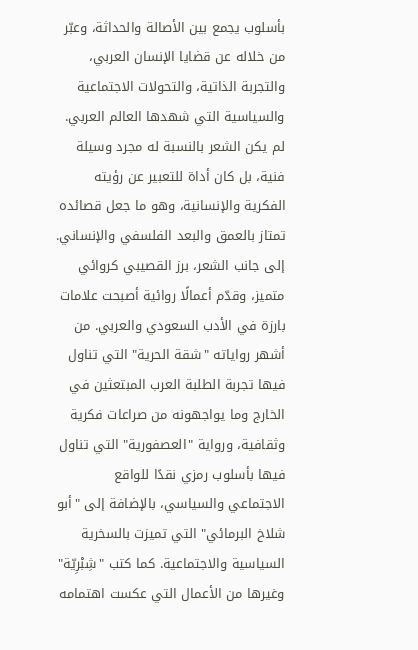بأسلوب يجمع بين الأصالة والحداثة، وعبّر من خلاله عن قضايا الإنسان العربي، والتجربة الذاتية، والتحولات الاجتماعية والسياسية التي شهدها العالم العربي. لم يكن الشعر بالنسبة له مجرد وسيلة فنية، بل كان أداة للتعبير عن رؤيته الفكرية والإنسانية، وهو ما جعل قصائده تمتاز بالعمق والبعد الفلسفي والإنساني.
إلى جانب الشعر، برز القصيبي كروائي متميز، وقدّم أعمالًا روائية أصبحت علامات بارزة في الأدب السعودي والعربي. من أشهر رواياته "شقة الحرية" التي تناول فيها تجربة الطلبة العرب المبتعثين في الخارج وما يواجهونه من صراعات فكرية وثقافية، ورواية "العصفورية" التي تناول فيها بأسلوب رمزي نقدًا للواقع الاجتماعي والسياسي، بالإضافة إلى "أبو شلاخ البرمائي" التي تميزت بالسخرية السياسية والاجتماعية. كما كتب "شِبْرِيّة" وغيرها من الأعمال التي عكست اهتمامه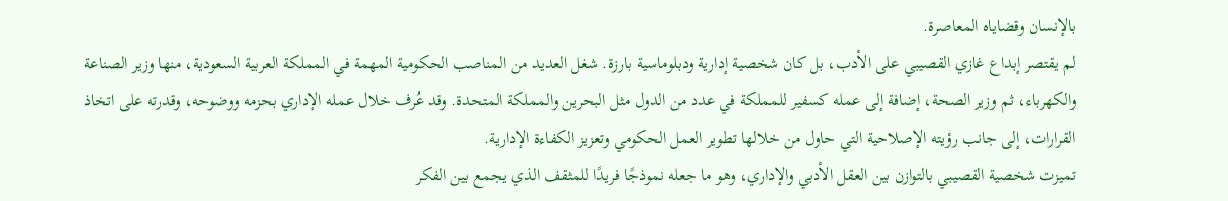بالإنسان وقضاياه المعاصرة.
لم يقتصر إبداع غازي القصيبي على الأدب، بل كان شخصية إدارية ودبلوماسية بارزة. شغل العديد من المناصب الحكومية المهمة في المملكة العربية السعودية، منها وزير الصناعة والكهرباء، ثم وزير الصحة، إضافة إلى عمله كسفير للمملكة في عدد من الدول مثل البحرين والمملكة المتحدة. وقد عُرف خلال عمله الإداري بحزمه ووضوحه، وقدرته على اتخاذ القرارات، إلى جانب رؤيته الإصلاحية التي حاول من خلالها تطوير العمل الحكومي وتعزيز الكفاءة الإدارية.
تميزت شخصية القصيبي بالتوازن بين العقل الأدبي والإداري، وهو ما جعله نموذجًا فريدًا للمثقف الذي يجمع بين الفكر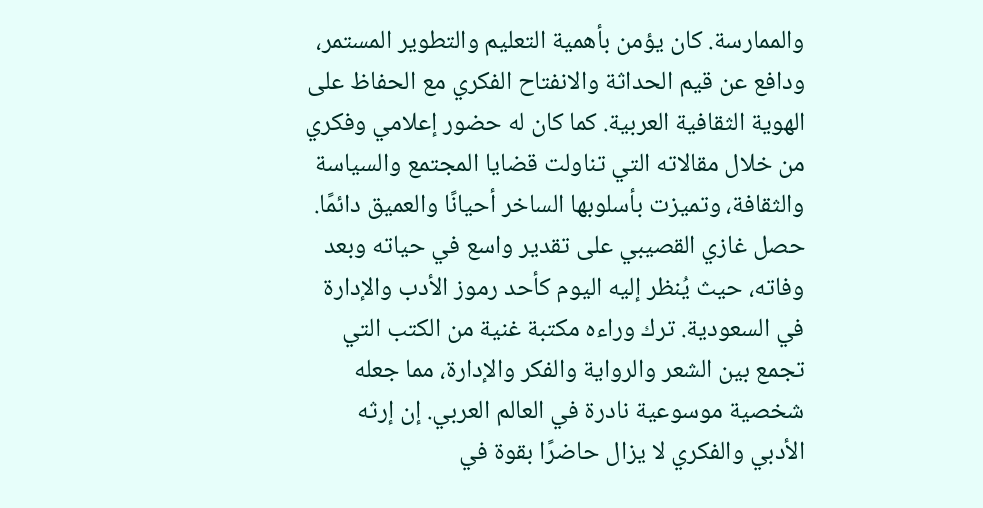والممارسة. كان يؤمن بأهمية التعليم والتطوير المستمر، ودافع عن قيم الحداثة والانفتاح الفكري مع الحفاظ على الهوية الثقافية العربية. كما كان له حضور إعلامي وفكري من خلال مقالاته التي تناولت قضايا المجتمع والسياسة والثقافة، وتميزت بأسلوبها الساخر أحيانًا والعميق دائمًا.
حصل غازي القصيبي على تقدير واسع في حياته وبعد وفاته، حيث يُنظر إليه اليوم كأحد رموز الأدب والإدارة في السعودية. ترك وراءه مكتبة غنية من الكتب التي تجمع بين الشعر والرواية والفكر والإدارة، مما جعله شخصية موسوعية نادرة في العالم العربي. إن إرثه الأدبي والفكري لا يزال حاضرًا بقوة في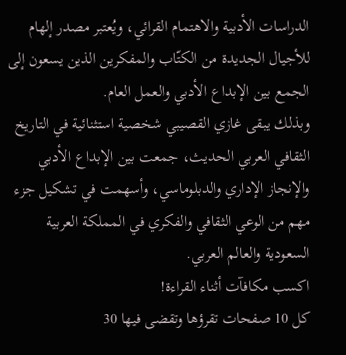الدراسات الأدبية والاهتمام القرائي، ويُعتبر مصدر إلهام للأجيال الجديدة من الكتّاب والمفكرين الذين يسعون إلى الجمع بين الإبداع الأدبي والعمل العام.
وبذلك يبقى غازي القصيبي شخصية استثنائية في التاريخ الثقافي العربي الحديث، جمعت بين الإبداع الأدبي والإنجاز الإداري والدبلوماسي، وأسهمت في تشكيل جزء مهم من الوعي الثقافي والفكري في المملكة العربية السعودية والعالم العربي.
اكسب مكافآت أثناء القراءة!
كل 10 صفحات تقرؤها وتقضى فيها 30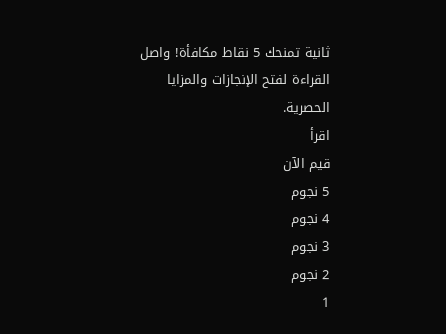ثانية تمنحك 5 نقاط مكافأة! واصل القراءة لفتح الإنجازات والمزايا الحصرية.
اقرأ
قيم الآن
5 نجوم
4 نجوم
3 نجوم
2 نجوم
1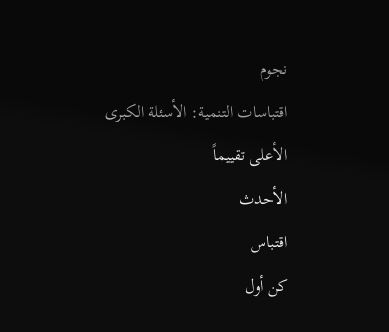نجوم
اقتباسات التنمية: الأسئلة الكبرى
الأعلى تقييماً
الأحدث
اقتباس
كن أول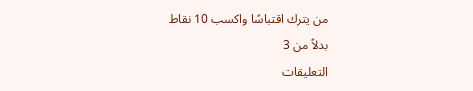من يترك اقتباسًا واكسب 10 نقاط
بدلاً من 3
التعليقات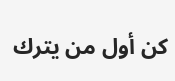كن أول من يترك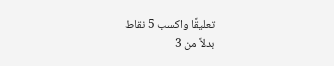تعليقًا واكسب 5 نقاط
بدلاً من 3